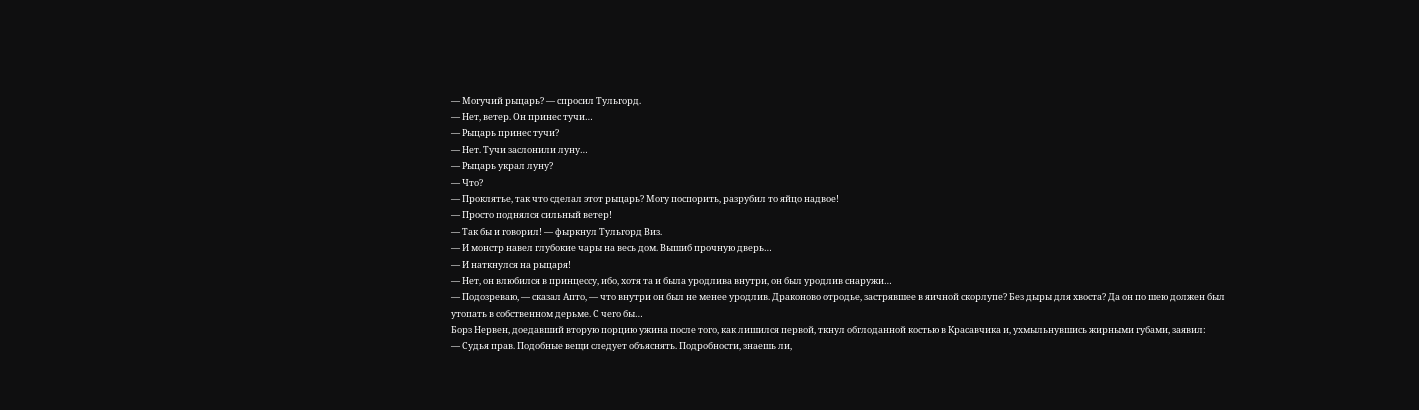— Могучий рыцарь? — спросил Тульгорд.
— Нет, ветер. Он принес тучи…
— Рыцарь принес тучи?
— Нет. Тучи заслонили луну…
— Рыцарь украл луну?
— Что?
— Проклятье, так что сделал этот рыцарь? Могу поспорить, разрубил то яйцо надвое!
— Просто поднялся сильный ветер!
— Так бы и говорил! — фыркнул Тульгорд Виз.
— И монстр навел глубокие чары на весь дом. Вышиб прочную дверь…
— И наткнулся на рыцаря!
— Нет, он влюбился в принцессу, ибо, хотя та и была уродлива внутри, он был уродлив снаружи…
— Подозреваю, — сказал Апто, — что внутри он был не менее уродлив. Драконово отродье, застрявшее в яичной скорлупе? Без дыры для хвоста? Да он по шею должен был утопать в собственном дерьме. С чего бы…
Борз Нервен, доедавший вторую порцию ужина после того, как лишился первой, ткнул обглоданной костью в Красавчика и, ухмыльнувшись жирными губами, заявил:
— Судья прав. Подобные вещи следует объяснять. Подробности, знаешь ли,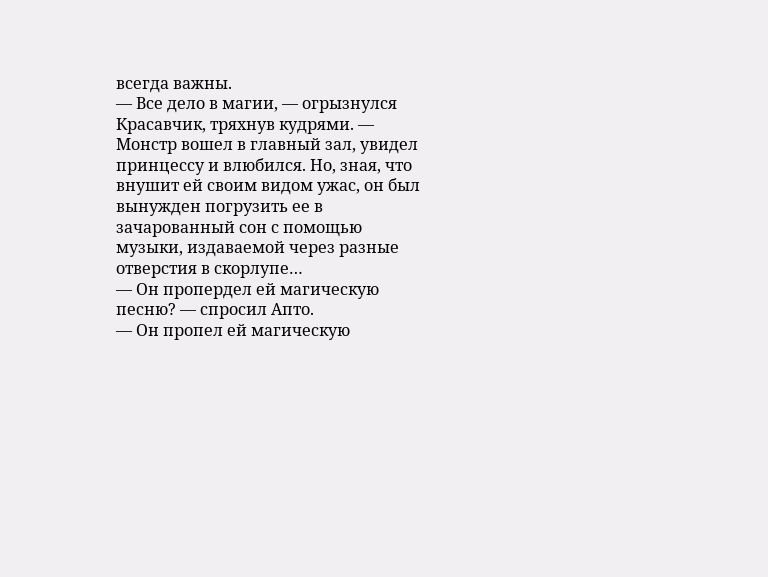всегда важны.
— Все дело в магии, — огрызнулся Красавчик, тряхнув кудрями. — Монстр вошел в главный зал, увидел принцессу и влюбился. Но, зная, что внушит ей своим видом ужас, он был вынужден погрузить ее в зачарованный сон с помощью музыки, издаваемой через разные отверстия в скорлупе…
— Он пропердел ей магическую песню? — спросил Апто.
— Он пропел ей магическую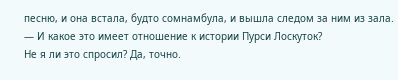песню, и она встала, будто сомнамбула, и вышла следом за ним из зала.
— И какое это имеет отношение к истории Пурси Лоскуток?
Не я ли это спросил? Да, точно.